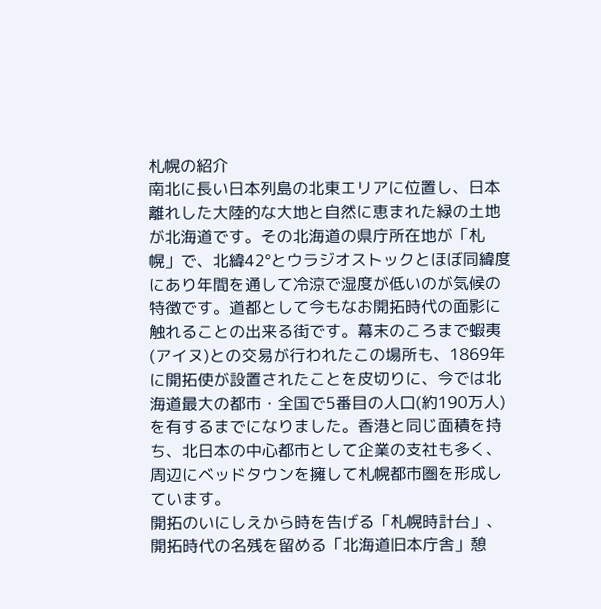札幌の紹介
南北に長い日本列島の北東エリアに位置し、日本離れした大陸的な大地と自然に恵まれた緑の土地が北海道です。その北海道の県庁所在地が「札幌」で、北緯42°とウラジオストックとほぼ同緯度にあり年間を通して冷涼で湿度が低いのが気候の特徴です。道都として今もなお開拓時代の面影に触れることの出来る街です。幕末のころまで蝦夷(アイヌ)との交易が行われたこの場所も、1869年に開拓使が設置されたことを皮切りに、今では北海道最大の都市・全国で5番目の人口(約190万人)を有するまでになりました。香港と同じ面積を持ち、北日本の中心都市として企業の支社も多く、周辺にベッドタウンを擁して札幌都市圏を形成しています。
開拓のいにしえから時を告げる「札幌時計台」、開拓時代の名残を留める「北海道旧本庁舎」憩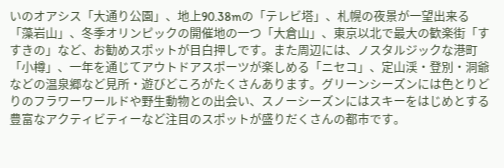いのオアシス「大通り公園」、地上90.38mの「テレビ塔」、札幌の夜景が一望出来る「藻岩山」、冬季オリンピックの開催地の一つ「大倉山」、東京以北で最大の歓楽街「すすきの」など、お勧めスポットが目白押しです。また周辺には、ノスタルジックな港町「小樽」、一年を通じてアウトドアスポーツが楽しめる「ニセコ」、定山渓・登別・洞爺などの温泉郷など見所・遊びどころがたくさんあります。グリーンシーズンには色とりどりのフラワーワールドや野生動物との出会い、スノーシーズンにはスキーをはじめとする豊富なアクティビティーなど注目のスポットが盛りだくさんの都市です。